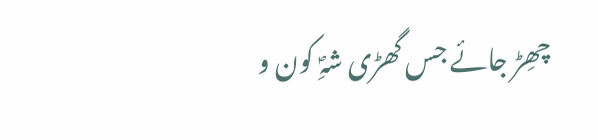چھِڑ جائے جس گھڑی شہِؐ کون و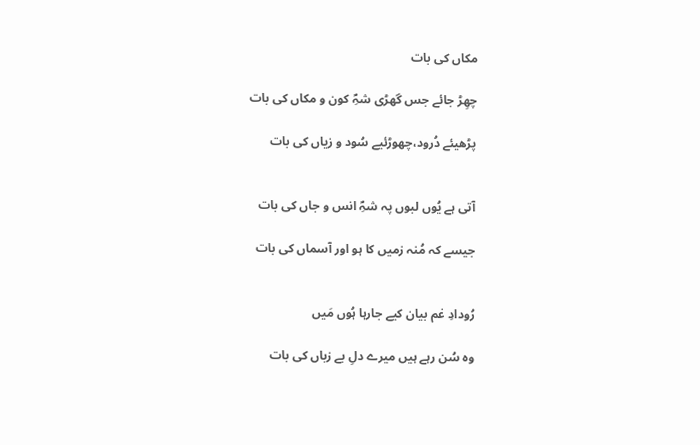مکاں کی بات

چھِڑ جائے جس گھڑی شہِؐ کون و مکاں کی بات

پڑھیئے دُرود،چھوڑئیے سُود و زیاں کی بات


آتی ہے یُوں لبوں پہ شہِؐ انس و جاں کی بات

جیسے کہ مُنہ زمیں کا ہو اور آسماں کی بات


رُودادِ غم بیان کیے جارہا ہُوں مَیں

وہ سُن رہے ہیں میرے دلِ بے زباں کی بات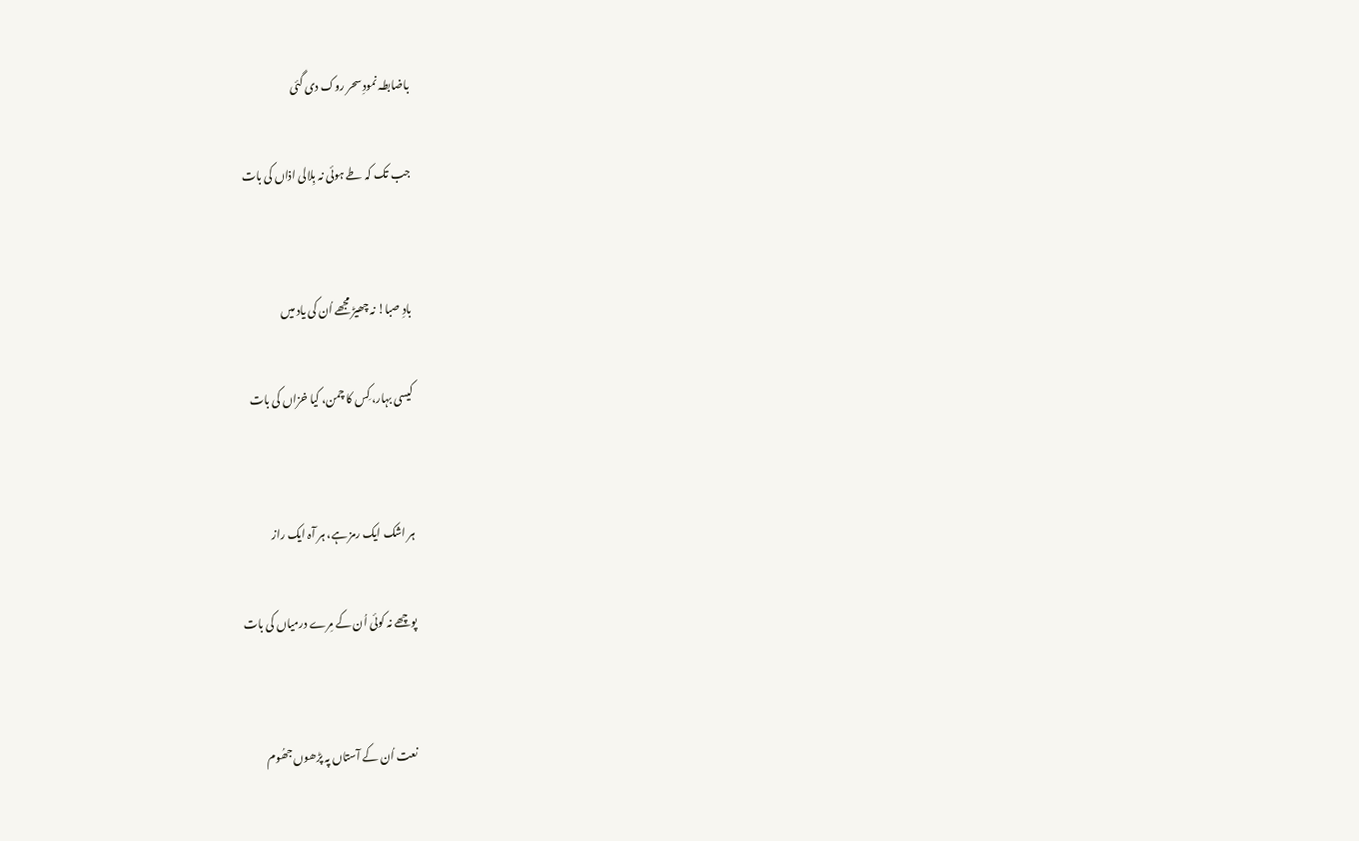باضابطہ نمودِ سحر روک دی گئی

جب تک کہ طے ہوئی نہ بِلالی اذاں کی بات


بادِ صبا! نہ چھیڑ مجھے اُن کی یاد میں

کیسی بہار، کِس کا چمن، کیا خزاں کی بات


ہر اشک ایک رمز ہے، ہر آہ ایک راز

پوچھے نہ کوئی اُن کے مِرے درمیاں کی بات


نعت اُن کے آستاں پہ پڑھوں جھُوم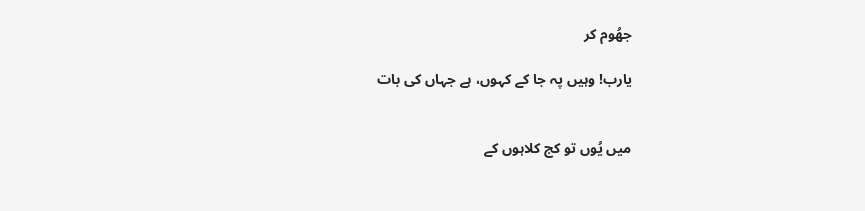جھُوم کر

یارب! وہیں پہ جا کے کہوں، ہے جہاں کی بات


میں یُوں تو کج کلاہوں کے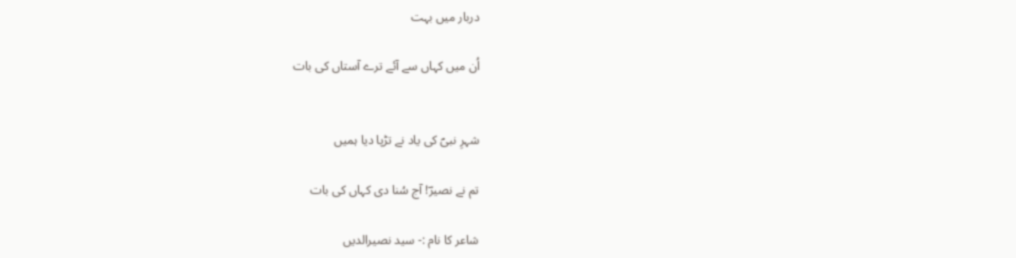دربار میں بہت

اُن میں کہاں سے آئے ترے آستاں کی بات


شہرِ نبیؐ کی یاد نے تڑپا دیا ہمیں

تم نے نصیرؔ! آج سُنا دی کہاں کی بات

شاعر کا نام :- سید نصیرالدیں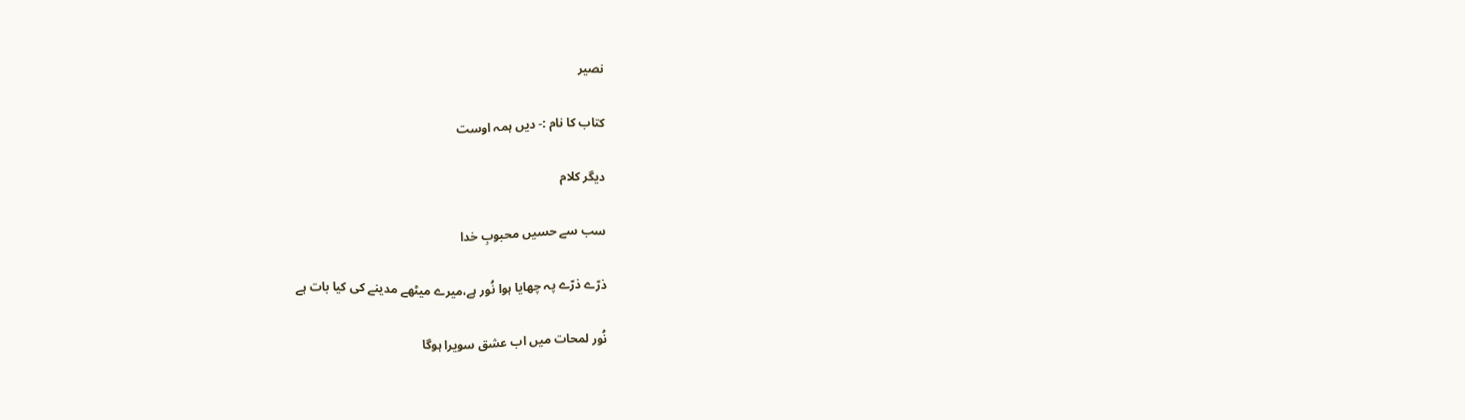نصیر

کتاب کا نام :- دیں ہمہ اوست

دیگر کلام

سب سے حسیں محبوبِ خدا

ذرّے ذرّے پہ چھایا ہوا نُور ہے،میرے میٹھے مدینے کی کیا بات ہے

نُور لمحات میں اب عشق سویرا ہوگا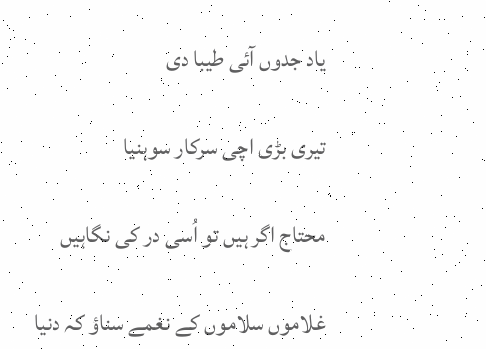یاد جدوں آئی طیبا دی

تیری بڑی اچی سرکار سوہنیا

محتاج اگر ہیں تو اُسی در کی نگاہیں

غلاموں سلاموں کے نغمے سناؤ کہ دنیا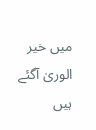میں خیر الوریٰ آگئے ہیں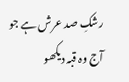رشکِ صد عرش ہے جو آج وہ قبہ دیکھو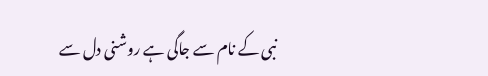نبی کے نام سے جاگی ہے روشنی دل سے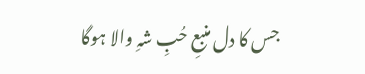جس کا دل منبعِ حُبِ شہِ والا ہوگا